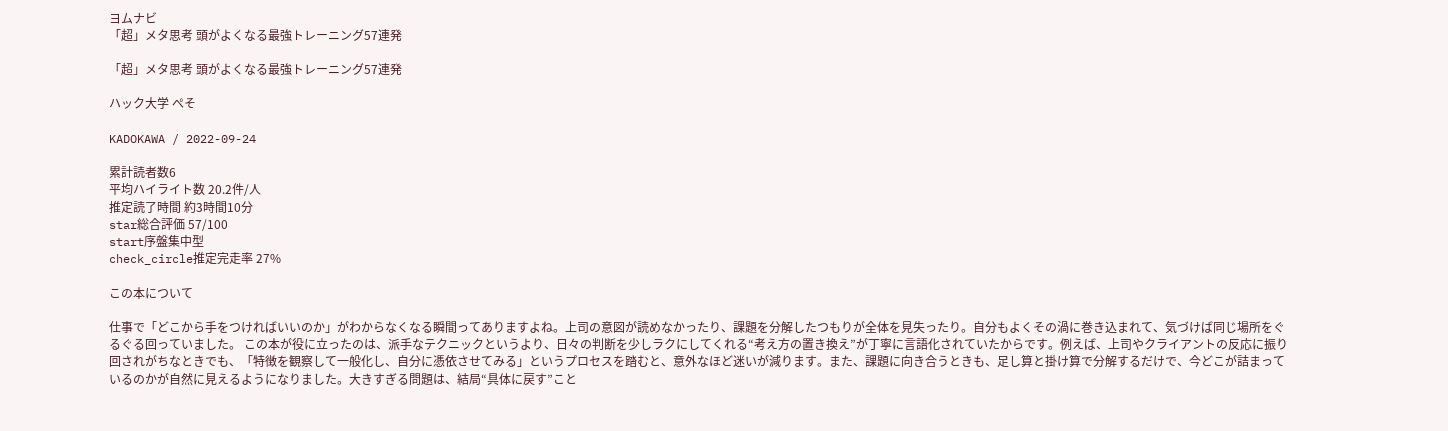ヨムナビ
「超」メタ思考 頭がよくなる最強トレーニング57連発

「超」メタ思考 頭がよくなる最強トレーニング57連発

ハック大学 ぺそ

KADOKAWA / 2022-09-24

累計読者数6
平均ハイライト数 20.2件/人
推定読了時間 約3時間10分
star総合評価 57/100
start序盤集中型
check_circle推定完走率 27%

この本について

仕事で「どこから手をつければいいのか」がわからなくなる瞬間ってありますよね。上司の意図が読めなかったり、課題を分解したつもりが全体を見失ったり。自分もよくその渦に巻き込まれて、気づけば同じ場所をぐるぐる回っていました。 この本が役に立ったのは、派手なテクニックというより、日々の判断を少しラクにしてくれる“考え方の置き換え”が丁寧に言語化されていたからです。例えば、上司やクライアントの反応に振り回されがちなときでも、「特徴を観察して一般化し、自分に憑依させてみる」というプロセスを踏むと、意外なほど迷いが減ります。また、課題に向き合うときも、足し算と掛け算で分解するだけで、今どこが詰まっているのかが自然に見えるようになりました。大きすぎる問題は、結局“具体に戻す”こと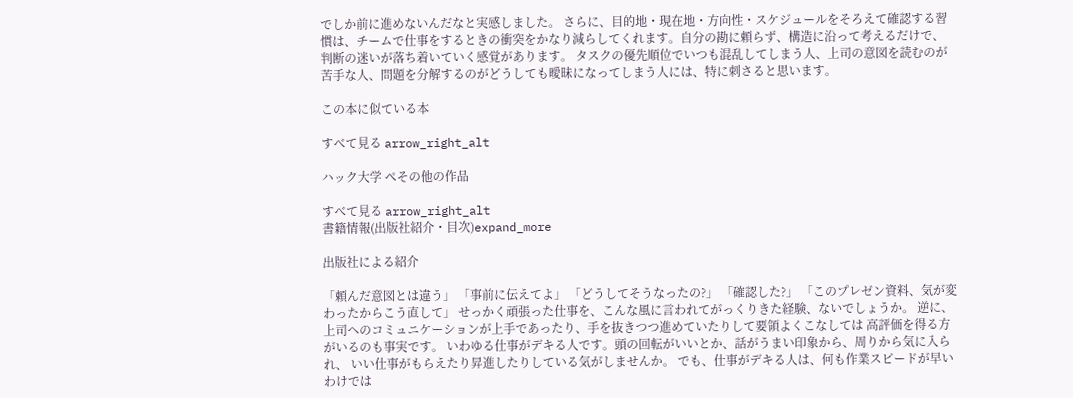でしか前に進めないんだなと実感しました。 さらに、目的地・現在地・方向性・スケジュールをそろえて確認する習慣は、チームで仕事をするときの衝突をかなり減らしてくれます。自分の勘に頼らず、構造に沿って考えるだけで、判断の迷いが落ち着いていく感覚があります。 タスクの優先順位でいつも混乱してしまう人、上司の意図を読むのが苦手な人、問題を分解するのがどうしても曖昧になってしまう人には、特に刺さると思います。

この本に似ている本

すべて見る arrow_right_alt

ハック大学 ぺその他の作品

すべて見る arrow_right_alt
書籍情報(出版社紹介・目次)expand_more

出版社による紹介

「頼んだ意図とは違う」 「事前に伝えてよ」 「どうしてそうなったの?」 「確認した?」 「このプレゼン資料、気が変わったからこう直して」 せっかく頑張った仕事を、こんな風に言われてがっくりきた経験、ないでしょうか。 逆に、上司へのコミュニケーションが上手であったり、手を抜きつつ進めていたりして要領よくこなしては 高評価を得る方がいるのも事実です。 いわゆる仕事がデキる人です。頭の回転がいいとか、話がうまい印象から、周りから気に入られ、 いい仕事がもらえたり昇進したりしている気がしませんか。 でも、仕事がデキる人は、何も作業スピードが早いわけでは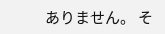ありません。 そ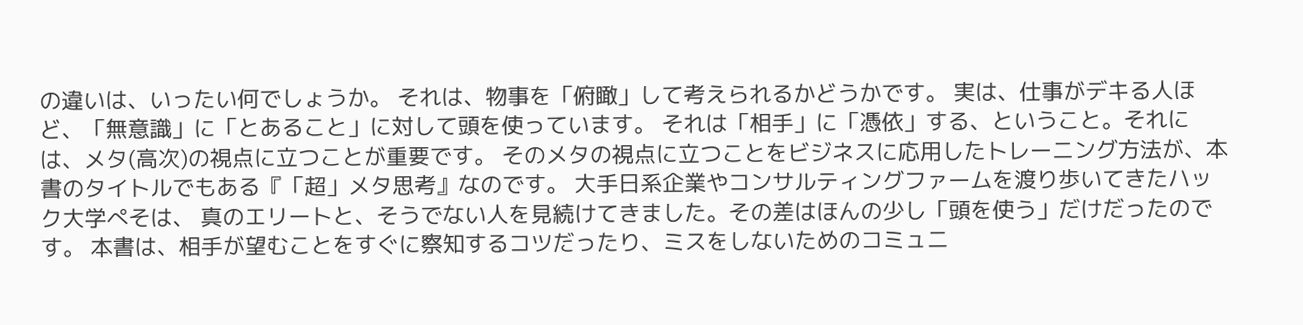の違いは、いったい何でしょうか。 それは、物事を「俯瞰」して考えられるかどうかです。 実は、仕事がデキる人ほど、「無意識」に「とあること」に対して頭を使っています。 それは「相手」に「憑依」する、ということ。それには、メタ(高次)の視点に立つことが重要です。 そのメタの視点に立つことをビジネスに応用したトレーニング方法が、本書のタイトルでもある『「超」メタ思考』なのです。 大手日系企業やコンサルティングファームを渡り歩いてきたハック大学ぺそは、 真のエリートと、そうでない人を見続けてきました。その差はほんの少し「頭を使う」だけだったのです。 本書は、相手が望むことをすぐに察知するコツだったり、ミスをしないためのコミュニ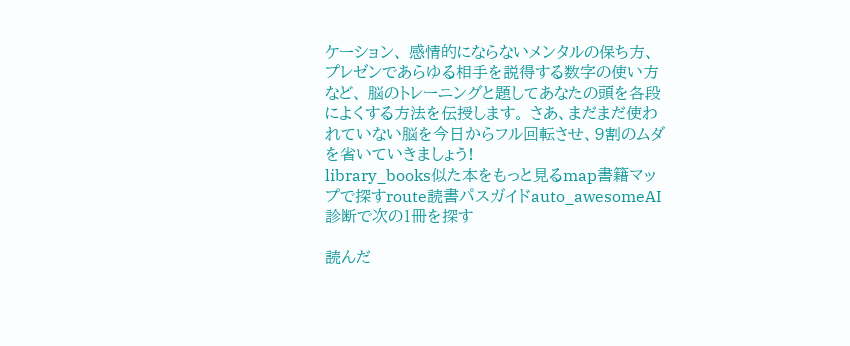ケーション、 感情的にならないメンタルの保ち方、プレゼンであらゆる相手を説得する数字の使い方など、 脳のトレーニングと題してあなたの頭を各段によくする方法を伝授します。 さあ、まだまだ使われていない脳を今日からフル回転させ、9割のムダを省いていきましょう!
library_books似た本をもっと見るmap書籍マップで探すroute読書パスガイドauto_awesomeAI診断で次の1冊を探す

読んだ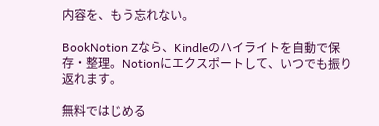内容を、もう忘れない。

BookNotion Zなら、Kindleのハイライトを自動で保存・整理。Notionにエクスポートして、いつでも振り返れます。

無料ではじめる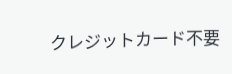クレジットカード不要